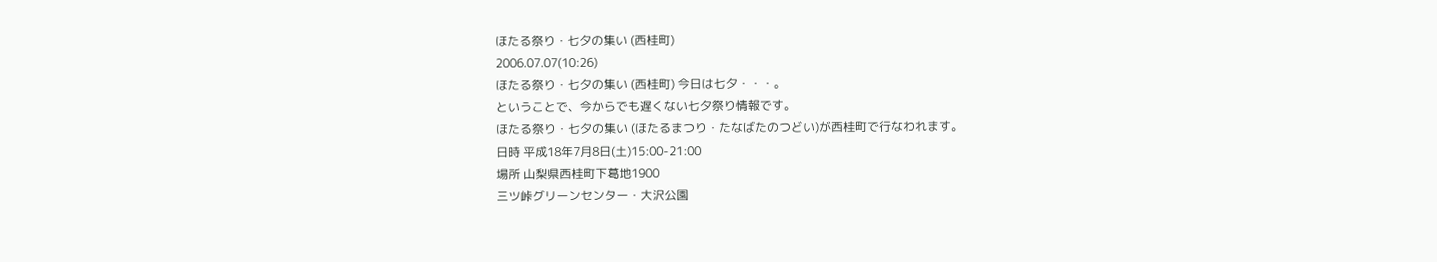ほたる祭り・七夕の集い (西桂町)
2006.07.07(10:26)
ほたる祭り・七夕の集い (西桂町) 今日は七夕・・・。
ということで、今からでも遅くない七夕祭り情報です。
ほたる祭り・七夕の集い (ほたるまつり・たなばたのつどい)が西桂町で行なわれます。
日時 平成18年7月8日(土)15:00-21:00
場所 山梨県西桂町下葛地1900
三ツ峠グリーンセンター・大沢公園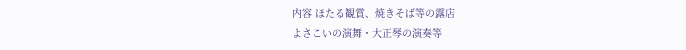内容 ほたる観賞、焼きそば等の露店
よさこいの演舞・大正琴の演奏等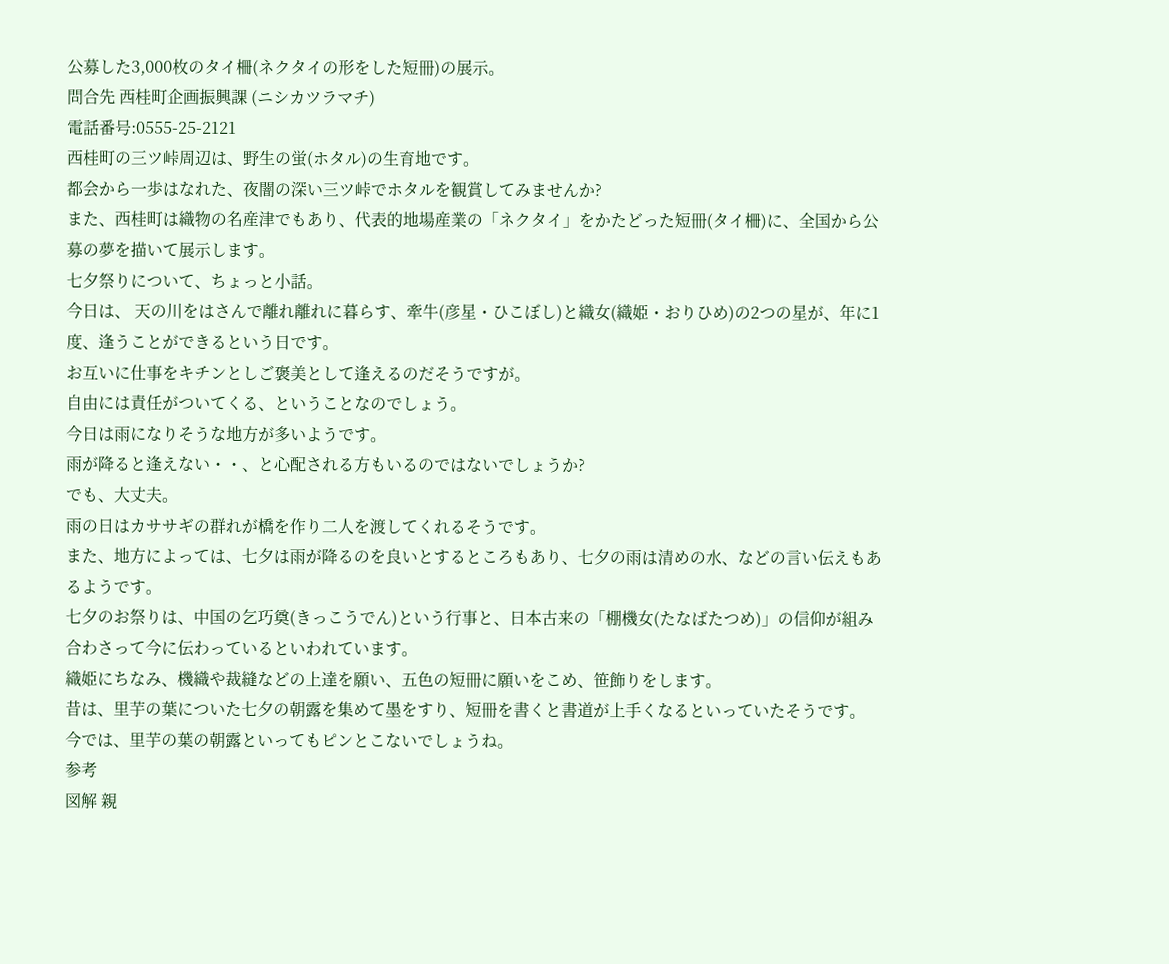公募した3,000枚のタイ柵(ネクタイの形をした短冊)の展示。
問合先 西桂町企画振興課 (ニシカツラマチ)
電話番号:0555-25-2121
西桂町の三ツ峠周辺は、野生の蛍(ホタル)の生育地です。
都会から一歩はなれた、夜闇の深い三ツ峠でホタルを観賞してみませんか?
また、西桂町は織物の名産津でもあり、代表的地場産業の「ネクタイ」をかたどった短冊(タイ柵)に、全国から公募の夢を描いて展示します。
七夕祭りについて、ちょっと小話。
今日は、 天の川をはさんで離れ離れに暮らす、牽牛(彦星・ひこぼし)と織女(織姫・おりひめ)の2つの星が、年に1度、逢うことができるという日です。
お互いに仕事をキチンとしご褒美として逢えるのだそうですが。
自由には責任がついてくる、ということなのでしょう。
今日は雨になりそうな地方が多いようです。
雨が降ると逢えない・・、と心配される方もいるのではないでしょうか?
でも、大丈夫。
雨の日はカササギの群れが橋を作り二人を渡してくれるそうです。
また、地方によっては、七夕は雨が降るのを良いとするところもあり、七夕の雨は清めの水、などの言い伝えもあるようです。
七夕のお祭りは、中国の乞巧奠(きっこうでん)という行事と、日本古来の「棚機女(たなばたつめ)」の信仰が組み合わさって今に伝わっているといわれています。
織姫にちなみ、機織や裁縫などの上達を願い、五色の短冊に願いをこめ、笹飾りをします。
昔は、里芋の葉についた七夕の朝露を集めて墨をすり、短冊を書くと書道が上手くなるといっていたそうです。
今では、里芋の葉の朝露といってもピンとこないでしょうね。
参考
図解 親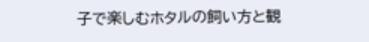子で楽しむホタルの飼い方と観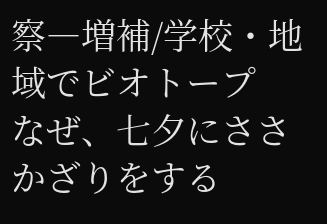察―増補/学校・地域でビオトープ
なぜ、七夕にささかざりをする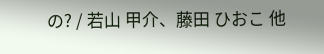の? / 若山 甲介、藤田 ひおこ 他